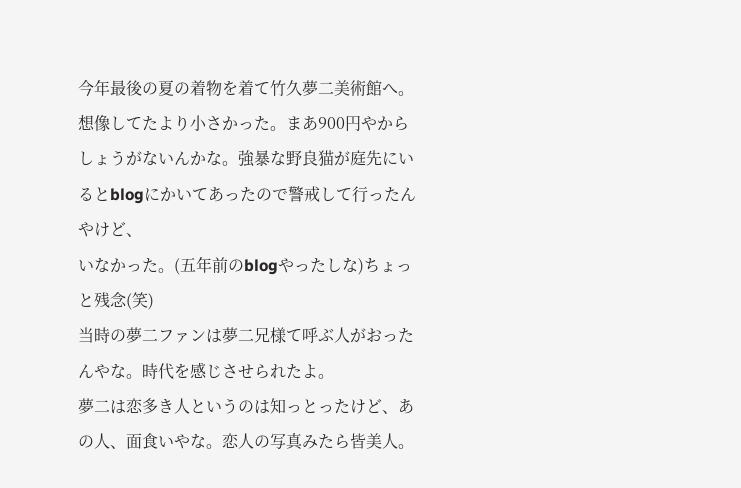今年最後の夏の着物を着て竹久夢二美術館へ。
想像してたより小さかった。まあ900円やからしょうがないんかな。強暴な野良猫が庭先にいるとblogにかいてあったので警戒して行ったんやけど、
いなかった。(五年前のblogやったしな)ちょっと残念(笑)
当時の夢二ファンは夢二兄様て呼ぶ人がおったんやな。時代を感じさせられたよ。
夢二は恋多き人というのは知っとったけど、あの人、面食いやな。恋人の写真みたら皆美人。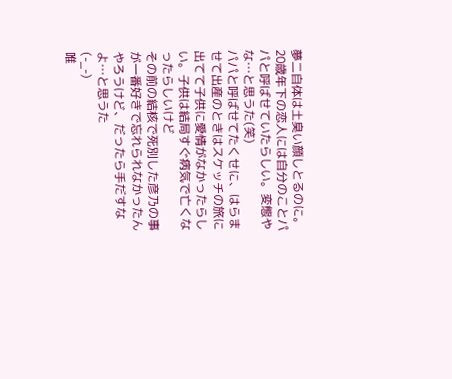夢二自体は土臭い顔しとるのに。
20歳年下の恋人には自分のことパパと呼ばせていたらしい。変態やな…と思うた(笑)
パパと呼ばせてたくせに、はらませて出産のときはスケッチの旅に出てて子供に愛情がなかったらしい。子供は結局すぐ病気で亡くなったらしいけど
その前の結核で死別した彦乃の事が一番好きで忘れられなかったんやろうけど、だったら手だすなよ…と思うた
(-_-)
唯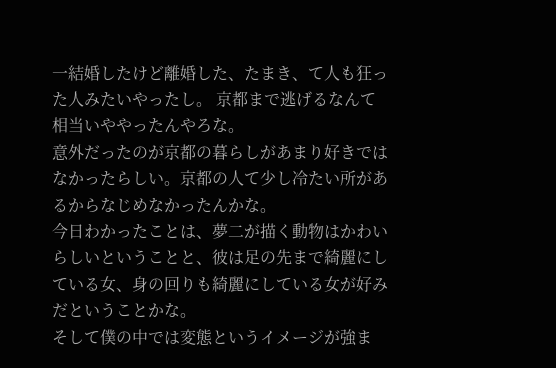一結婚したけど離婚した、たまき、て人も狂った人みたいやったし。 京都まで逃げるなんて相当いややったんやろな。
意外だったのが京都の暮らしがあまり好きではなかったらしい。京都の人て少し冷たい所があるからなじめなかったんかな。
今日わかったことは、夢二が描く動物はかわいらしいということと、彼は足の先まで綺麗にしている女、身の回りも綺麗にしている女が好みだということかな。
そして僕の中では変態というイメージが強ま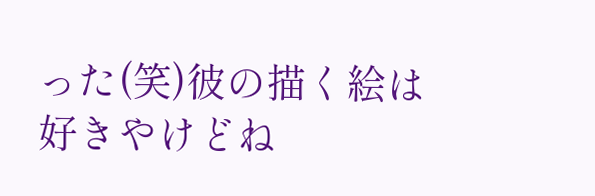った(笑)彼の描く絵は好きやけどね